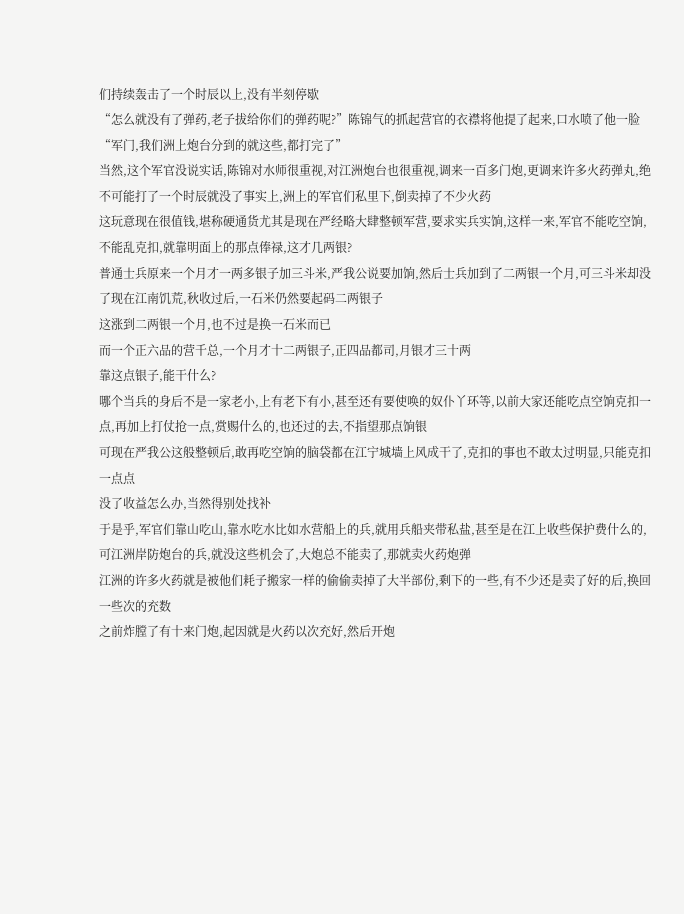们持续轰击了一个时辰以上,没有半刻停歇
“怎么就没有了弹药,老子拔给你们的弹药呢?”陈锦气的抓起营官的衣襟将他提了起来,口水喷了他一脸
“军门,我们洲上炮台分到的就这些,都打完了”
当然,这个军官没说实话,陈锦对水师很重视,对江洲炮台也很重视,调来一百多门炮,更调来许多火药弹丸,绝不可能打了一个时辰就没了事实上,洲上的军官们私里下,倒卖掉了不少火药
这玩意现在很值钱,堪称硬通货尤其是现在严经略大肆整顿军营,要求实兵实饷,这样一来,军官不能吃空饷,不能乱克扣,就靠明面上的那点俸禄,这才几两银?
普通士兵原来一个月才一两多银子加三斗米,严我公说要加饷,然后士兵加到了二两银一个月,可三斗米却没了现在江南饥荒,秋收过后,一石米仍然要起码二两银子
这涨到二两银一个月,也不过是换一石米而已
而一个正六品的营千总,一个月才十二两银子,正四品都司,月银才三十两
靠这点银子,能干什么?
哪个当兵的身后不是一家老小,上有老下有小,甚至还有要使唤的奴仆丫环等,以前大家还能吃点空饷克扣一点,再加上打仗抢一点,赏赐什么的,也还过的去,不指望那点饷银
可现在严我公这般整顿后,敢再吃空饷的脑袋都在江宁城墙上风成干了,克扣的事也不敢太过明显,只能克扣一点点
没了收益怎么办,当然得别处找补
于是乎,军官们靠山吃山,靠水吃水比如水营船上的兵,就用兵船夹带私盐,甚至是在江上收些保护费什么的,可江洲岸防炮台的兵,就没这些机会了,大炮总不能卖了,那就卖火药炮弹
江洲的许多火药就是被他们耗子搬家一样的偷偷卖掉了大半部份,剩下的一些,有不少还是卖了好的后,换回一些次的充数
之前炸膛了有十来门炮,起因就是火药以次充好,然后开炮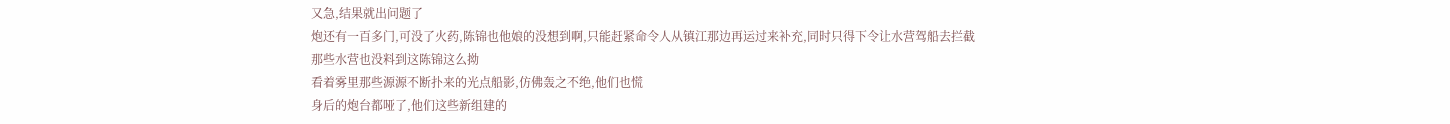又急,结果就出问题了
炮还有一百多门,可没了火药,陈锦也他娘的没想到啊,只能赶紧命令人从镇江那边再运过来补充,同时只得下令让水营驾船去拦截
那些水营也没料到这陈锦这么拗
看着雾里那些源源不断扑来的光点船影,仿佛轰之不绝,他们也慌
身后的炮台都哑了,他们这些新组建的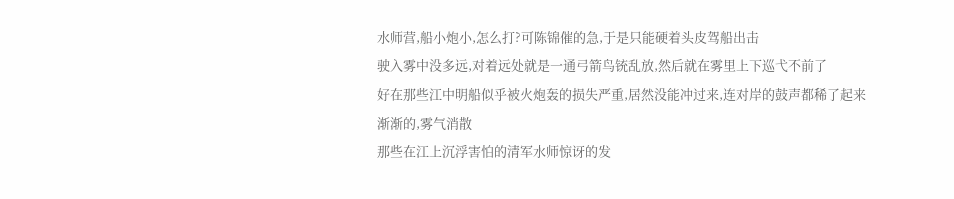水师营,船小炮小,怎么打?可陈锦催的急,于是只能硬着头皮驾船出击
驶入雾中没多远,对着远处就是一通弓箭鸟铳乱放,然后就在雾里上下巡弋不前了
好在那些江中明船似乎被火炮轰的损失严重,居然没能冲过来,连对岸的鼓声都稀了起来
渐渐的,雾气消散
那些在江上沉浮害怕的清军水师惊讶的发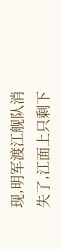现,明军渡江舰队消失了,江面上只剩下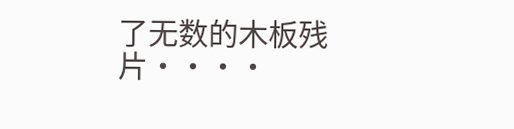了无数的木板残片····